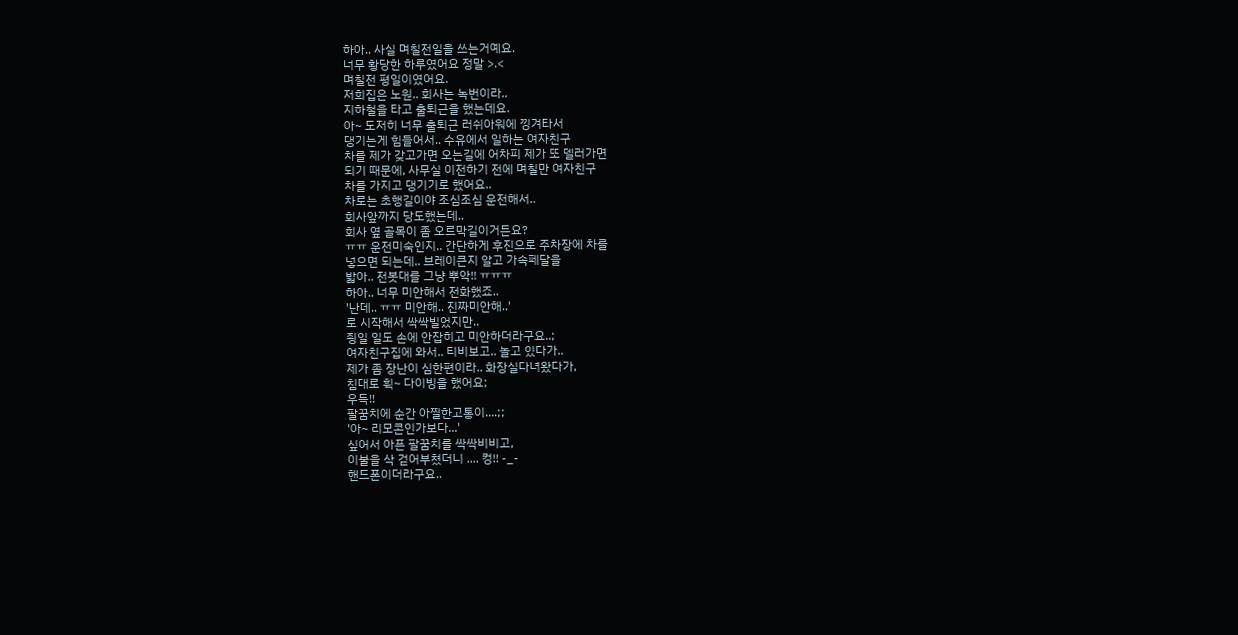하아.. 사실 며칠전일을 쓰는거예요.
너무 황당한 하루였어요 정말 >.<
며칠전 평일이였어요.
저희집은 노원.. 회사는 녹번이라..
지하철을 타고 출퇴근을 했는데요.
아~ 도저히 너무 출퇴근 러쉬아워에 낑겨타서
댕기는게 힘들어서.. 수유에서 일하는 여자친구
차를 제가 갖고가면 오는길에 어차피 제가 또 델러가면
되기 때문에, 사무실 이전하기 전에 며칠만 여자친구
차를 가지고 댕기기로 했어요..
차로는 초행길이야 조심조심 운전해서..
회사앞까지 당도했는데..
회사 옆 골목이 좀 오르막길이거든요?
ㅠㅠ 운전미숙인지.. 간단하게 후진으로 주차장에 차를
넣으면 되는데.. 브레이큰지 알고 가속페달을
밟아.. 전봇대를 그냥 뿌악!! ㅠㅠㅠ
하아.. 너무 미안해서 전화했죠..
'난데.. ㅠㅠ 미안해.. 진짜미안해..'
로 시작해서 싹싹빌었지만..
죙일 일도 손에 안잡히고 미안하더라구요..;
여자친구집에 와서.. 티비보고.. 놀고 있다가..
제가 좀 장난이 심한편이라.. 화장실다녀왔다가,
침대로 휙~ 다이빙을 했어요;
우득!!
팔꿈치에 순간 아찔한고통이....;;
'아~ 리모콘인가보다...'
싶어서 아픈 팔꿈치를 싹싹비비고,
이불을 삭 걷어부쳤더니 .... 컹!! -_-
핸드폰이더라구요..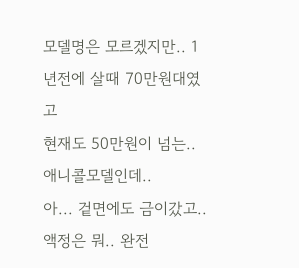모델명은 모르겠지만.. 1년전에 살때 70만원대였고
현재도 50만원이 넘는.. 애니콜모델인데..
아... 겉면에도 금이갔고.. 액정은 뭐.. 완전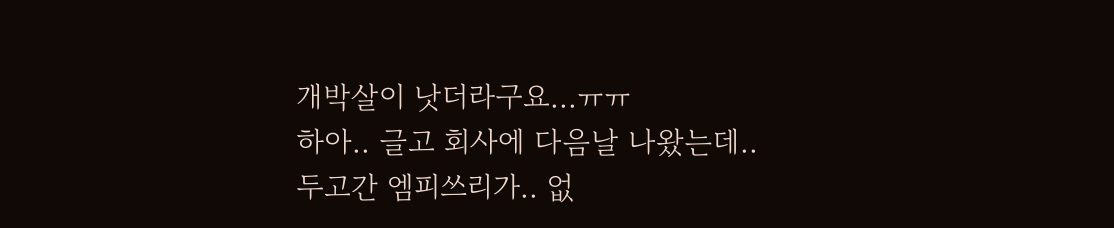개박살이 낫더라구요...ㅠㅠ
하아.. 글고 회사에 다음날 나왔는데..
두고간 엠피쓰리가.. 없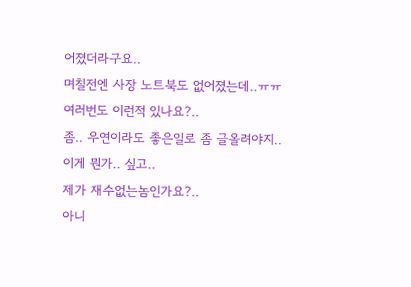어졌더라구요..
며칠전엔 사장 노트북도 없어졌는데..ㅠㅠ
여러번도 이런적 있나요?..
좀.. 우연이라도 좋은일로 좀 글올려야지..
이게 뭔가.. 싶고..
제가 재수없는놈인가요?..
아니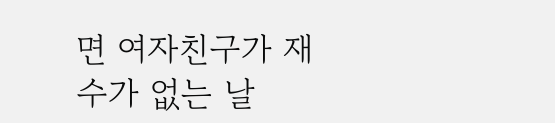면 여자친구가 재수가 없는 날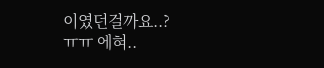이였던걸까요..?
ㅠㅠ 에혀..